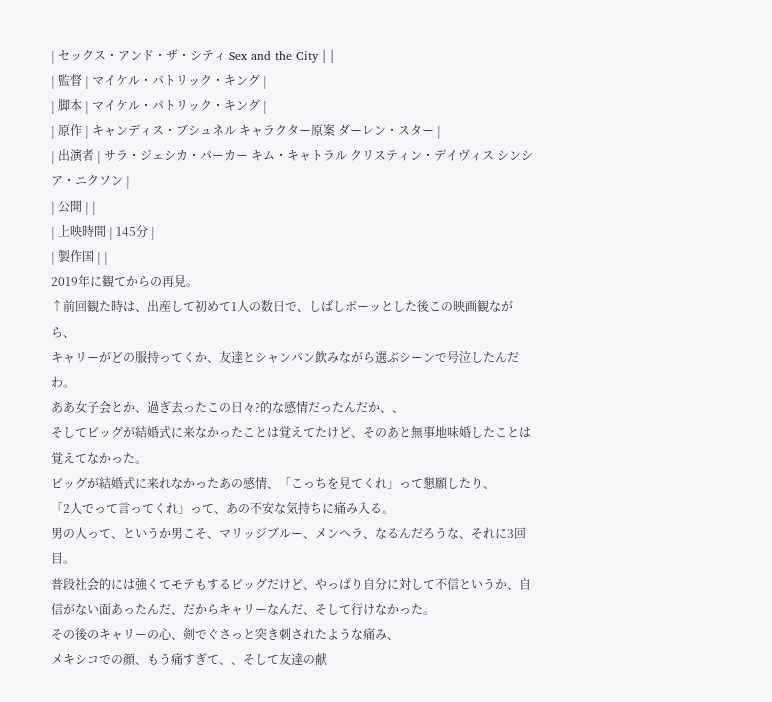| セックス・アンド・ザ・シティ Sex and the City | |
| 監督 | マイケル・パトリック・キング |
| 脚本 | マイケル・パトリック・キング |
| 原作 | キャンディス・ブシュネル キャラクター原案 ダーレン・スター |
| 出演者 | サラ・ジェシカ・パーカー キム・キャトラル クリスティン・デイヴィス シンシア・ニクソン |
| 公開 | |
| 上映時間 | 145分 |
| 製作国 | |
2019年に観てからの再見。
↑前回観た時は、出産して初めて1人の数日で、しばしボーッとした後この映画観ながら、
キャリーがどの服持ってくか、友達とシャンパン飲みながら選ぶシーンで号泣したんだわ。
ああ女子会とか、過ぎ去ったこの日々?的な感情だったんだか、、
そしてビッグが結婚式に来なかったことは覚えてたけど、そのあと無事地味婚したことは覚えてなかった。
ビッグが結婚式に来れなかったあの感情、「こっちを見てくれ」って懇願したり、
「2人でって言ってくれ」って、あの不安な気持ちに痛み入る。
男の人って、というか男こそ、マリッジブルー、メンヘラ、なるんだろうな、それに3回目。
普段社会的には強くてモテもするビッグだけど、やっぱり自分に対して不信というか、自信がない面あったんだ、だからキャリーなんだ、そして行けなかった。
その後のキャリーの心、剣でぐさっと突き刺されたような痛み、
メキシコでの顔、もう痛すぎて、、そして友達の献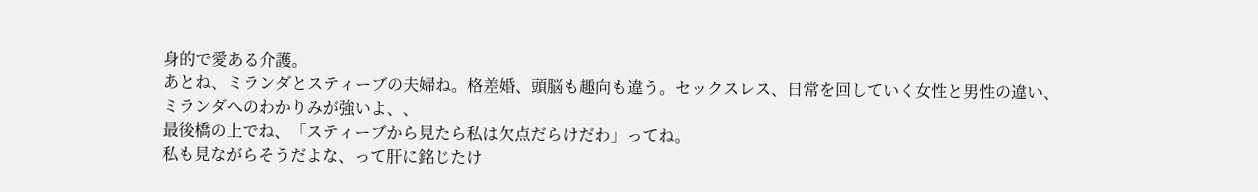身的で愛ある介護。
あとね、ミランダとスティーブの夫婦ね。格差婚、頭脳も趣向も違う。セックスレス、日常を回していく女性と男性の違い、
ミランダへのわかりみが強いよ、、
最後橋の上でね、「スティーブから見たら私は欠点だらけだわ」ってね。
私も見ながらそうだよな、って肝に銘じたけ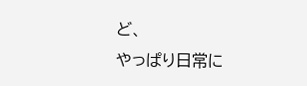ど、
やっぱり日常に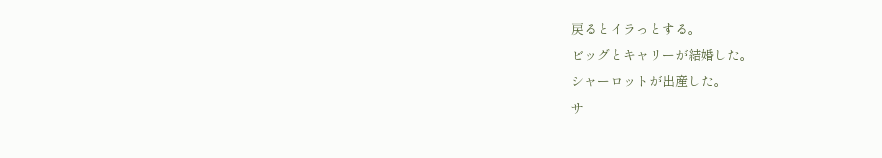戻るとイラっとする。
ビッグとキャリーが結婚した。
シャーロットが出産した。
サ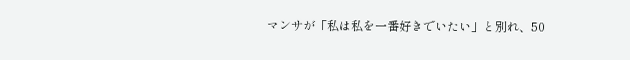マンサが「私は私を一番好きでいたい」と別れ、50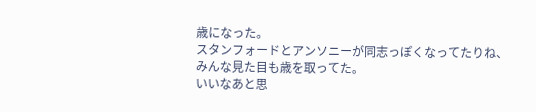歳になった。
スタンフォードとアンソニーが同志っぽくなってたりね、
みんな見た目も歳を取ってた。
いいなあと思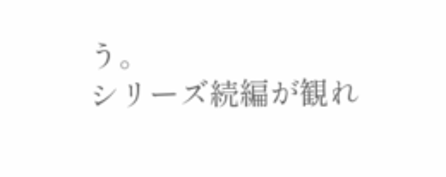う。
シリーズ続編が観れ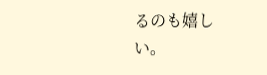るのも嬉しい。